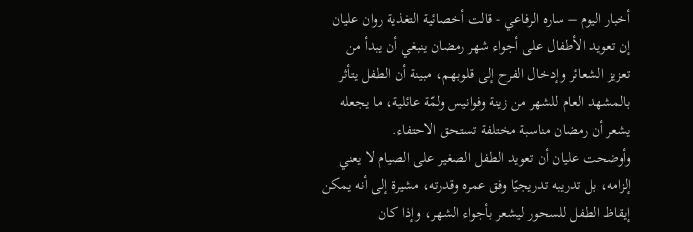أخبار اليوم – ساره الرفاعي - قالت أخصائية التغذية روان عليان إن تعويد الأطفال على أجواء شهر رمضان ينبغي أن يبدأ من تعزيز الشعائر وإدخال الفرح إلى قلوبهم، مبينة أن الطفل يتأثر بالمشهد العام للشهر من زينة وفوانيس ولمّة عائلية، ما يجعله يشعر أن رمضان مناسبة مختلفة تستحق الاحتفاء.
وأوضحت عليان أن تعويد الطفل الصغير على الصيام لا يعني إلزامه، بل تدريبه تدريجيًا وفق عمره وقدرته، مشيرة إلى أنه يمكن إيقاظ الطفل للسحور ليشعر بأجواء الشهر، وإذا كان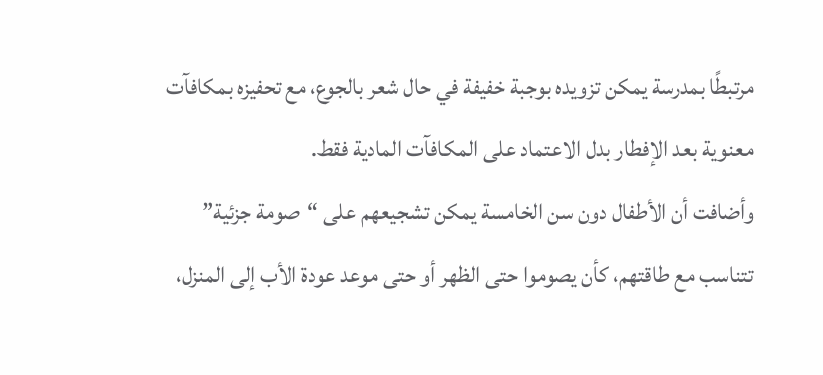مرتبطًا بمدرسة يمكن تزويده بوجبة خفيفة في حال شعر بالجوع، مع تحفيزه بمكافآت معنوية بعد الإفطار بدل الاعتماد على المكافآت المادية فقط.
وأضافت أن الأطفال دون سن الخامسة يمكن تشجيعهم على “صومة جزئية” تتناسب مع طاقتهم، كأن يصوموا حتى الظهر أو حتى موعد عودة الأب إلى المنزل،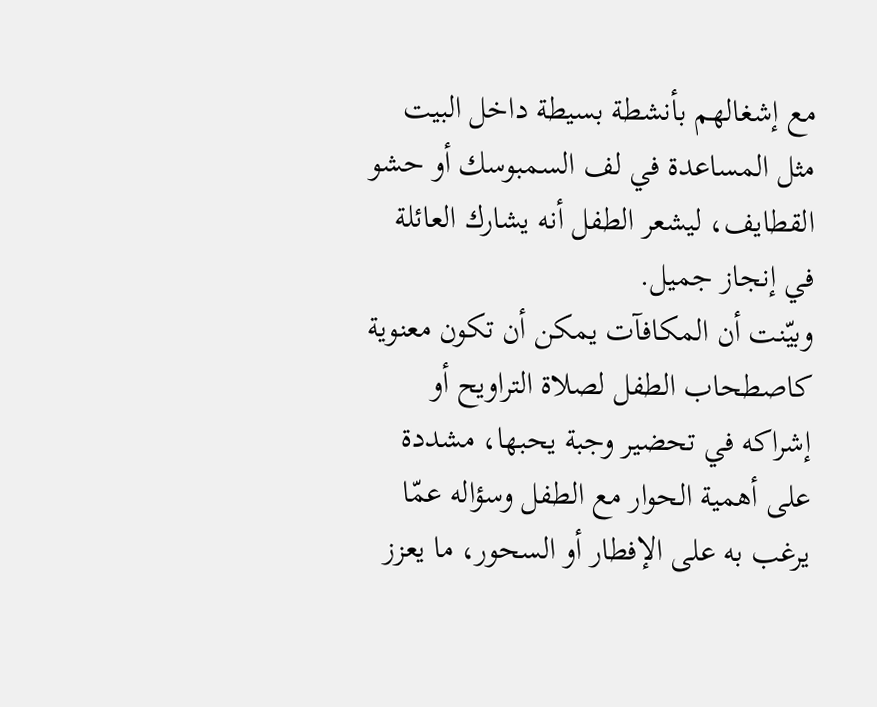مع إشغالهم بأنشطة بسيطة داخل البيت مثل المساعدة في لف السمبوسك أو حشو القطايف، ليشعر الطفل أنه يشارك العائلة في إنجاز جميل.
وبيّنت أن المكافآت يمكن أن تكون معنوية كاصطحاب الطفل لصلاة التراويح أو إشراكه في تحضير وجبة يحبها، مشددة على أهمية الحوار مع الطفل وسؤاله عمّا يرغب به على الإفطار أو السحور، ما يعزز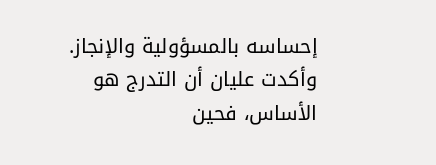إحساسه بالمسؤولية والإنجاز.
وأكدت عليان أن التدرج هو الأساس، فحين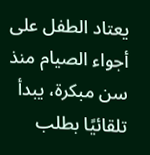يعتاد الطفل على أجواء الصيام منذ سن مبكرة، يبدأ تلقائيًا بطلب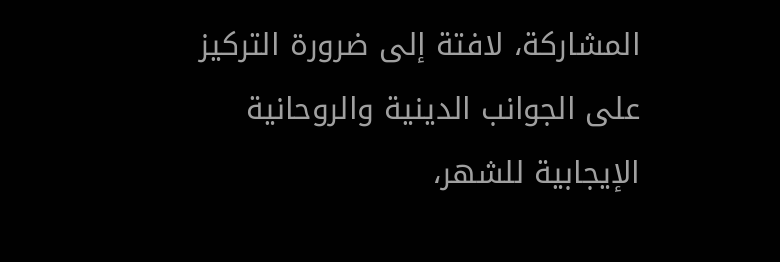المشاركة، لافتة إلى ضرورة التركيز على الجوانب الدينية والروحانية الإيجابية للشهر،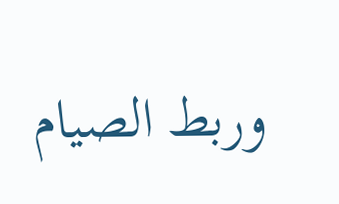وربط الصيام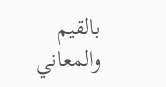بالقيم والمعاني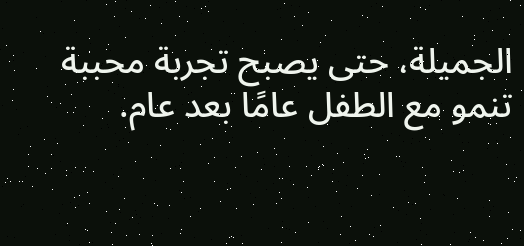الجميلة، حتى يصبح تجربة محببة تنمو مع الطفل عامًا بعد عام.